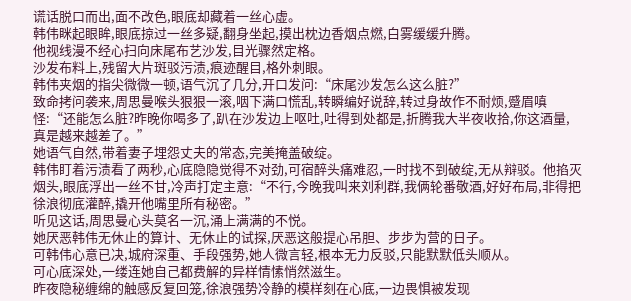谎话脱口而出,面不改色,眼底却藏着一丝心虚。
韩伟眯起眼眸,眼底掠过一丝多疑,翻身坐起,摸出枕边香烟点燃,白雾缓缓升腾。
他视线漫不经心扫向床尾布艺沙发,目光骤然定格。
沙发布料上,残留大片斑驳污渍,痕迹醒目,格外刺眼。
韩伟夹烟的指尖微微一顿,语气沉了几分,开口发问:“床尾沙发怎么这么脏?”
致命拷问袭来,周思曼喉头狠狠一滚,咽下满口慌乱,转瞬编好说辞,转过身故作不耐烦,蹙眉嗔怪:“还能怎么脏?昨晚你喝多了,趴在沙发边上呕吐,吐得到处都是,折腾我大半夜收拾,你这酒量,真是越来越差了。”
她语气自然,带着妻子埋怨丈夫的常态,完美掩盖破绽。
韩伟盯着污渍看了两秒,心底隐隐觉得不对劲,可宿醉头痛难忍,一时找不到破绽,无从辩驳。他掐灭烟头,眼底浮出一丝不甘,冷声打定主意:“不行,今晚我叫来刘利群,我俩轮番敬酒,好好布局,非得把徐浪彻底灌醉,撬开他嘴里所有秘密。”
听见这话,周思曼心头莫名一沉,涌上满满的不悦。
她厌恶韩伟无休止的算计、无休止的试探,厌恶这般提心吊胆、步步为营的日子。
可韩伟心意已决,城府深重、手段强势,她人微言轻,根本无力反驳,只能默默低头顺从。
可心底深处,一缕连她自己都费解的异样情愫悄然滋生。
昨夜隐秘缠绵的触感反复回笼,徐浪强势冷静的模样刻在心底,一边畏惧被发现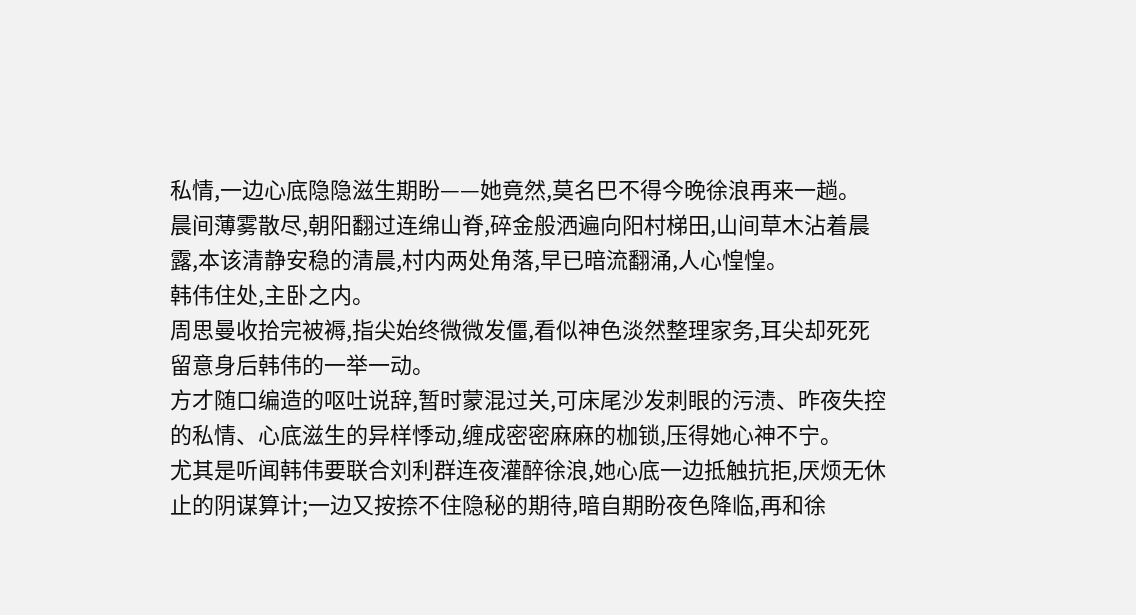私情,一边心底隐隐滋生期盼——她竟然,莫名巴不得今晚徐浪再来一趟。
晨间薄雾散尽,朝阳翻过连绵山脊,碎金般洒遍向阳村梯田,山间草木沾着晨露,本该清静安稳的清晨,村内两处角落,早已暗流翻涌,人心惶惶。
韩伟住处,主卧之内。
周思曼收拾完被褥,指尖始终微微发僵,看似神色淡然整理家务,耳尖却死死留意身后韩伟的一举一动。
方才随口编造的呕吐说辞,暂时蒙混过关,可床尾沙发刺眼的污渍、昨夜失控的私情、心底滋生的异样悸动,缠成密密麻麻的枷锁,压得她心神不宁。
尤其是听闻韩伟要联合刘利群连夜灌醉徐浪,她心底一边抵触抗拒,厌烦无休止的阴谋算计;一边又按捺不住隐秘的期待,暗自期盼夜色降临,再和徐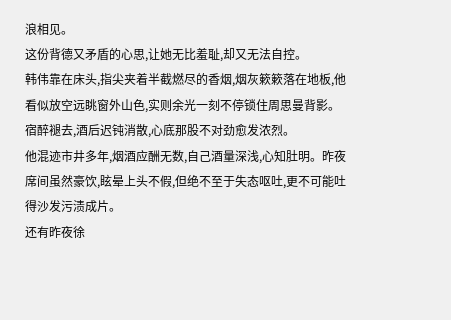浪相见。
这份背德又矛盾的心思,让她无比羞耻,却又无法自控。
韩伟靠在床头,指尖夹着半截燃尽的香烟,烟灰簌簌落在地板,他看似放空远眺窗外山色,实则余光一刻不停锁住周思曼背影。
宿醉褪去,酒后迟钝消散,心底那股不对劲愈发浓烈。
他混迹市井多年,烟酒应酬无数,自己酒量深浅,心知肚明。昨夜席间虽然豪饮,眩晕上头不假,但绝不至于失态呕吐,更不可能吐得沙发污渍成片。
还有昨夜徐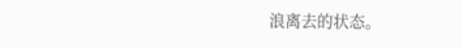浪离去的状态。